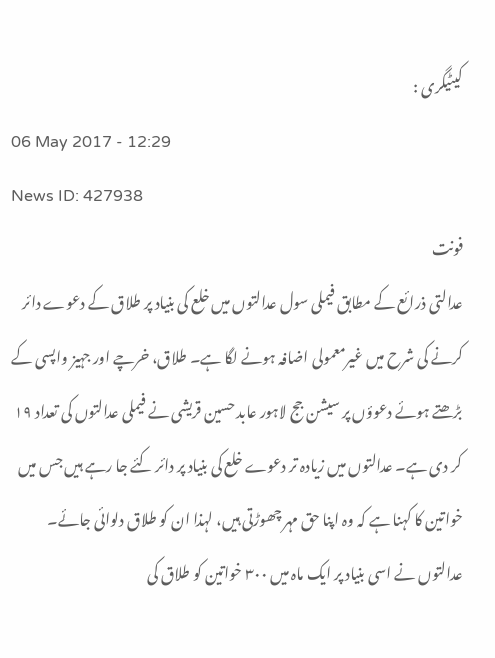کیٹیگری :
06 May 2017 - 12:29
News ID: 427938
فونت
عدالتی ذرائع کے مطابق فیملی سول عدالتوں میں خلع کی بنیاد پر طلاق کے دعوے دائر کرنے کی شرح میں غیرمعمولی اضافہ ہونے لگا ہے۔ طلاق، خرچے اور جہیز واپسی کے بڑھتے ہوئے دعوؤں پر سیشن جج لاہور عابد حسین قریشی نے فیملی عدالتوں کی تعداد ۱۹ کر دی ہے۔ عدالتوں میں زیادہ تر دعوے خلع کی بنیاد پر دائر کئے جا رہے ہیں جس میں خواتین کا کہنا ہے کہ وہ اپنا حق مہر چھوڑتی ہیں، لہذا ان کو طلاق دلوائی جائے۔ عدالتوں نے اسی بنیاد پر ایک ماہ میں ۳۰۰ خواتین کو طلاق کی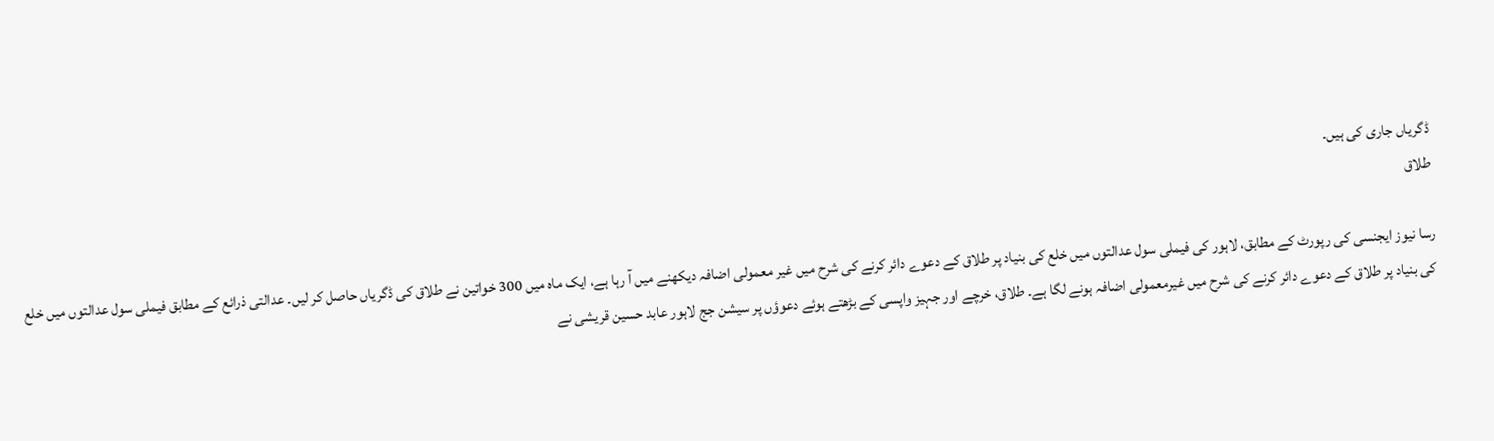ڈگریاں جاری کی ہیں۔
طلاق

رسا نیوز ایجنسی کی رپورٹ کے مطابق، لاہور کی فیملی سول عدالتوں میں خلع کی بنیاد پر طلاق کے دعوے دائر کرنے کی شرح میں غیر معمولی اضافہ دیکھنے میں آ رہا ہے، ایک ماہ میں 300 خواتین نے طلاق کی ڈگریاں حاصل کر لیں۔ عدالتی ذرائع کے مطابق فیملی سول عدالتوں میں خلع کی بنیاد پر طلاق کے دعوے دائر کرنے کی شرح میں غیرمعمولی اضافہ ہونے لگا ہے۔ طلاق، خرچے اور جہیز واپسی کے بڑھتے ہوئے دعوؤں پر سیشن جج لاہور عابد حسین قریشی نے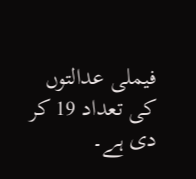فیملی عدالتوں کی تعداد 19 کر دی ہے۔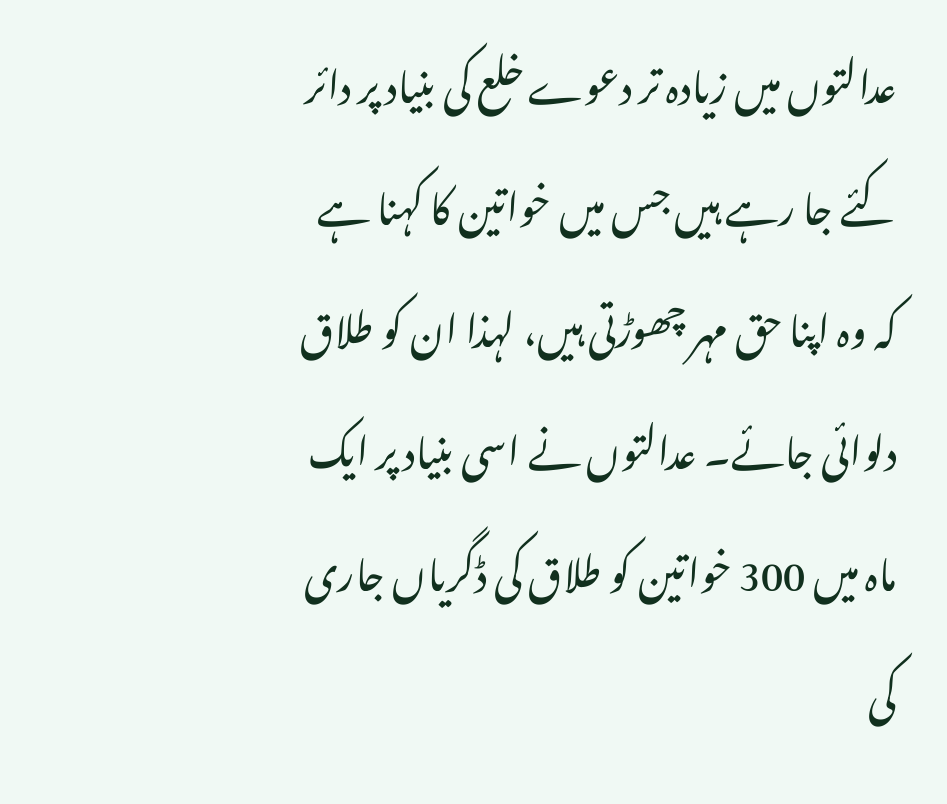عدالتوں میں زیادہ تر دعوے خلع کی بنیاد پر دائر کئے جا رہے ہیں جس میں خواتین کا کہنا ہے کہ وہ اپنا حق مہر چھوڑتی ہیں، لہذا ان کو طلاق دلوائی جائے۔ عدالتوں نے اسی بنیاد پر ایک ماہ میں 300 خواتین کو طلاق کی ڈگریاں جاری کی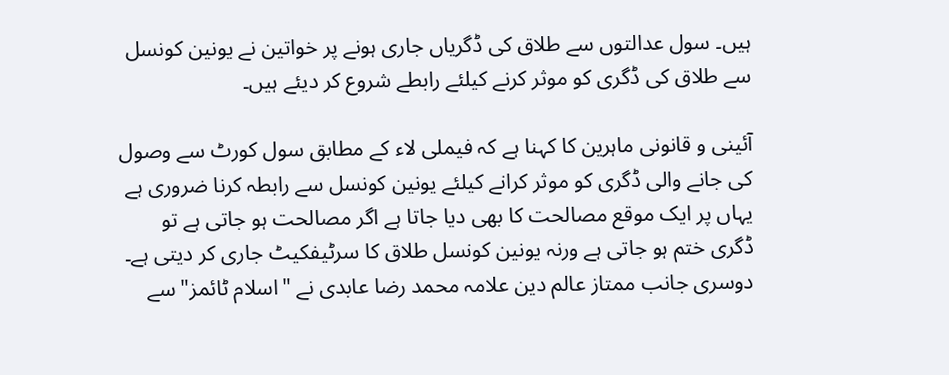ہیں۔ سول عدالتوں سے طلاق کی ڈگریاں جاری ہونے پر خواتین نے یونین کونسل سے طلاق کی ڈگری کو موثر کرنے کیلئے رابطے شروع کر دیئے ہیں۔

آئینی و قانونی ماہرین کا کہنا ہے کہ فیملی لاء کے مطابق سول کورٹ سے وصول کی جانے والی ڈگری کو موثر کرانے کیلئے یونین کونسل سے رابطہ کرنا ضروری ہے یہاں پر ایک موقع مصالحت کا بھی دیا جاتا ہے اگر مصالحت ہو جاتی ہے تو ڈگری ختم ہو جاتی ہے ورنہ یونین کونسل طلاق کا سرٹیفکیٹ جاری کر دیتی ہے۔ دوسری جانب ممتاز عالم دین علامہ محمد رضا عابدی نے "اسلام ٹائمز" سے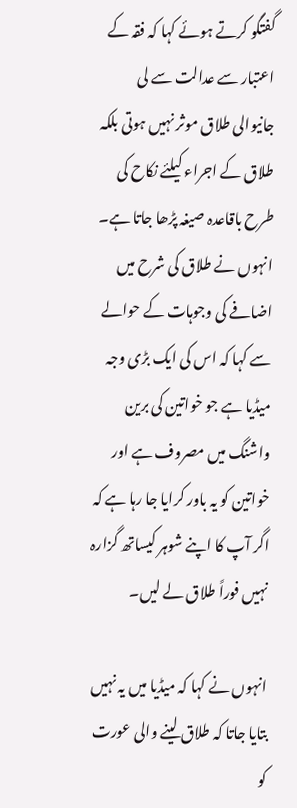گفتگو کرتے ہوئے کہا کہ فقہ کے اعتبار سے عدالت سے لی جانیوالی طلاق موثر نہیں ہوتی بلکہ طلاق کے اجراء کیلئے نکاح کی طرح باقاعدہ صیغہ پڑھا جاتا ہے۔ انہوں نے طلاق کی شرح میں اضافے کی وجوہات کے حوالے سے کہا کہ اس کی ایک بڑی وجہ میڈیا ہے جو خواتین کی برین واشنگ میں مصروف ہے اور خواتین کو یہ باور کرایا جا رہا ہے کہ اگر آپ کا اپنے شوہر کیساتھ گزارہ نہیں فوراً طلاق لے لیں۔

انہوں نے کہا کہ میڈیا میں یہ نہیں بتایا جاتا کہ طلاق لینے والی عورت کو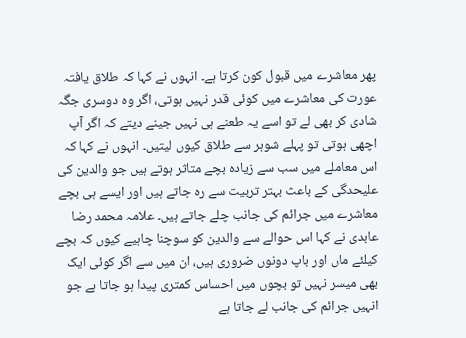پھر معاشرے میں قبول کون کرتا ہے۔ انہوں نے کہا کہ طلاق یافتہ عورت کی معاشرے میں کوئی قدر نہیں ہوتی، اگر وہ دوسری جگہ شادی کر بھی لے تو اسے یہ طعنے ہی نہیں جینے دیتے کہ اگر آپ اچھی ہوتی تو پہلے شوہر سے طلاق کیوں لیتیں۔ انہوں نے کہا کہ اس معاملے میں سب سے زیادہ بچے متاثر ہوتے ہیں جو والدین کی علیحدگی کے باعث بہتر تربیت سے رہ جاتے ہیں اور ایسے ہی بچے معاشرے میں جرائم کی جانب چلے جاتے ہیں۔ علامہ محمد رضا عابدی نے کہا اس حوالے سے والدین کو سوچنا چاہیے کیوں کہ بچے کیلئے ماں اور باپ دونوں ضروری ہیں، ان میں سے اگر کوئی ایک بھی میسر نہیں تو بچوں میں احساس کمتری پیدا ہو جاتا ہے جو انہیں جرائم کی جانب لے جاتا ہے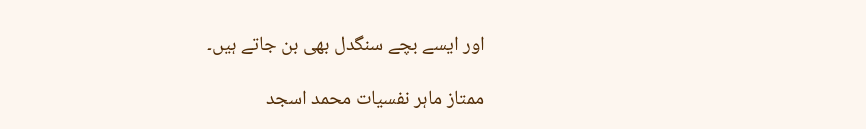اور ایسے بچے سنگدل بھی بن جاتے ہیں۔

ممتاز ماہر نفسیات محمد اسجد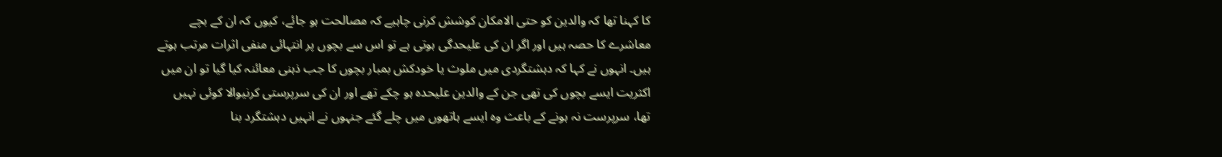کا کہنا تھا کہ والدین کو حتی الامکان کوشش کرنی چاہیے کہ مصالحت ہو جائے، کیوں کہ ان کے بچے معاشرے کا حصہ ہیں اور اگر ان کی علیحدگی ہوتی ہے تو اس سے بچوں پر انتہائی منفی اثرات مرتب ہوتے ہیں۔ انہوں نے کہا کہ دہشتگردی میں ملوث یا خودکش بمبار بچوں کا جب ذہنی معائنہ کیا گیا تو ان میں اکثریت ایسے بچوں کی تھی جن کے والدین علیحدہ ہو چکے تھے اور ان کی سرپرستی کرنیوالا کوئی نہیں تھا، سرپرست نہ ہونے کے باعث وہ ایسے ہاتھوں میں چلے گئے جنہوں نے انہیں دہشتگرد بنا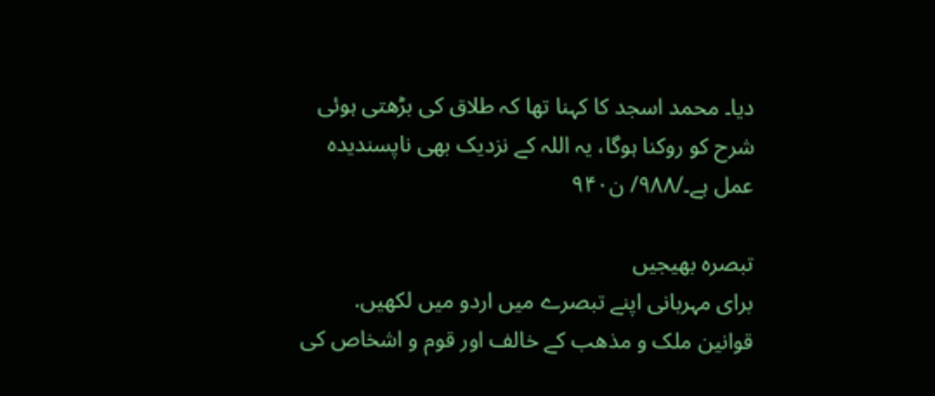دیا۔ محمد اسجد کا کہنا تھا کہ طلاق کی بڑھتی ہوئی شرح کو روکنا ہوگا، یہ اللہ کے نزدیک بھی ناپسندیدہ عمل ہے۔/۹۸۸/ ن۹۴۰

تبصرہ بھیجیں
برای مہربانی اپنے تبصرے میں اردو میں لکھیں.
قوانین ملک و مذھب کے خالف اور قوم و اشخاص کی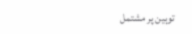توہین پر مشتمل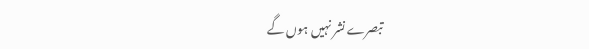تبصرے نشر نہیں ہوں گے